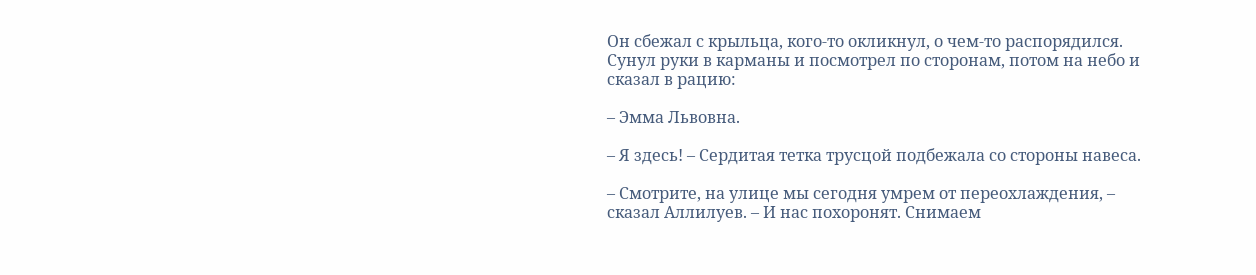Он сбежал с крыльца, кого-то окликнул, о чем-то распорядился. Сунул руки в карманы и посмотрел по сторонам, потом на небо и сказал в рацию:

– Эмма Львовна.

– Я здесь! – Сердитая тетка трусцой подбежала со стороны навеса.

– Смотрите, на улице мы сегодня умрем от переохлаждения, – сказал Аллилуев. – И нас похоронят. Снимаем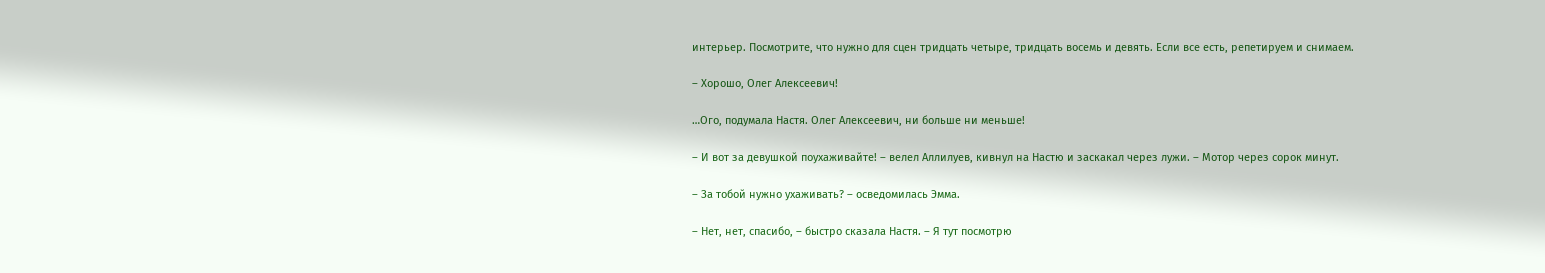интерьер. Посмотрите, что нужно для сцен тридцать четыре, тридцать восемь и девять. Если все есть, репетируем и снимаем.

– Хорошо, Олег Алексеевич!

…Ого, подумала Настя. Олег Алексеевич, ни больше ни меньше!

– И вот за девушкой поухаживайте! – велел Аллилуев, кивнул на Настю и заскакал через лужи. – Мотор через сорок минут.

– За тобой нужно ухаживать? – осведомилась Эмма.

– Нет, нет, спасибо, – быстро сказала Настя. – Я тут посмотрю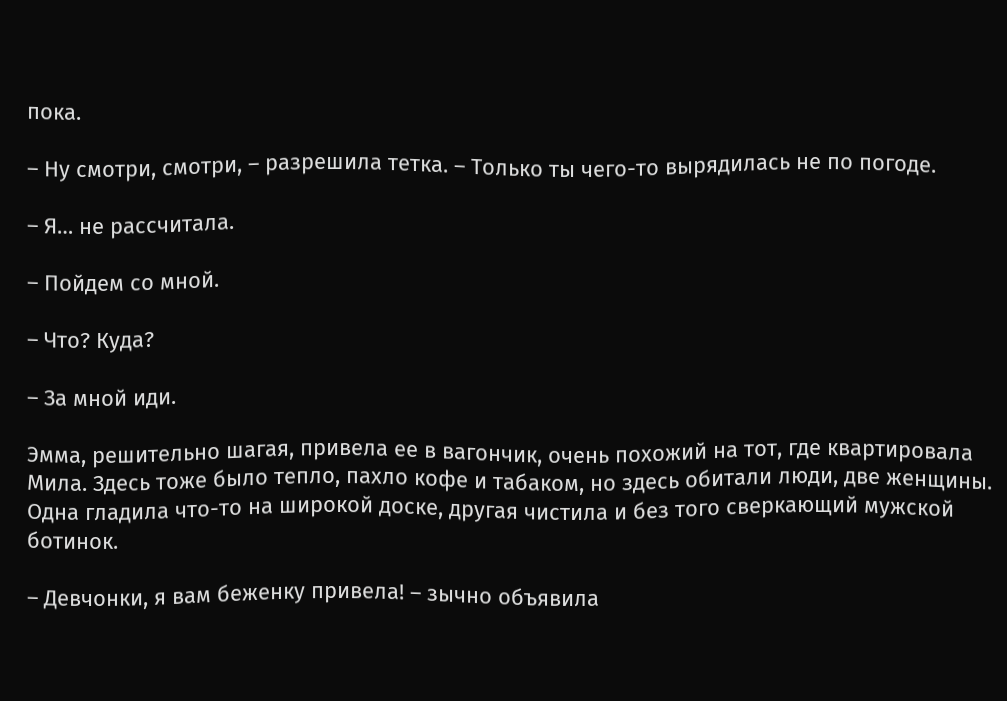пока.

– Ну смотри, смотри, – разрешила тетка. – Только ты чего-то вырядилась не по погоде.

– Я… не рассчитала.

– Пойдем со мной.

– Что? Куда?

– За мной иди.

Эмма, решительно шагая, привела ее в вагончик, очень похожий на тот, где квартировала Мила. Здесь тоже было тепло, пахло кофе и табаком, но здесь обитали люди, две женщины. Одна гладила что-то на широкой доске, другая чистила и без того сверкающий мужской ботинок.

– Девчонки, я вам беженку привела! – зычно объявила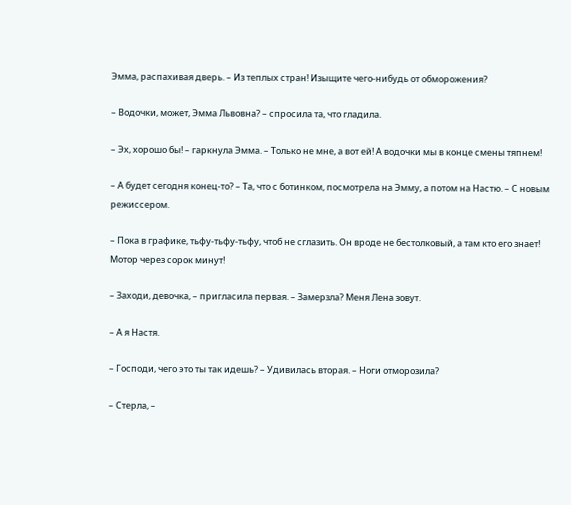Эмма, распахивая дверь. – Из теплых стран! Изыщите чего-нибудь от обморожения?

– Водочки, может, Эмма Львовна? – спросила та, что гладила.

– Эх, хорошо бы! – гаркнула Эмма. – Только не мне, а вот ей! А водочки мы в конце смены тяпнем!

– А будет сегодня конец-то? – Та, что с ботинком, посмотрела на Эмму, а потом на Настю. – С новым режиссером.

– Пока в графике, тьфу-тьфу-тьфу, чтоб не сглазить. Он вроде не бестолковый, а там кто его знает! Мотор через сорок минут!

– Заходи, девочка, – пригласила первая. – Замерзла? Меня Лена зовут.

– А я Настя.

– Господи, чего это ты так идешь? – Удивилась вторая. – Ноги отморозила?

– Стерла, –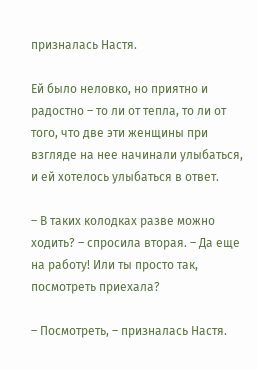призналась Настя.

Ей было неловко, но приятно и радостно – то ли от тепла, то ли от того, что две эти женщины при взгляде на нее начинали улыбаться, и ей хотелось улыбаться в ответ.

– В таких колодках разве можно ходить? – спросила вторая. – Да еще на работу! Или ты просто так, посмотреть приехала?

– Посмотреть, – призналась Настя.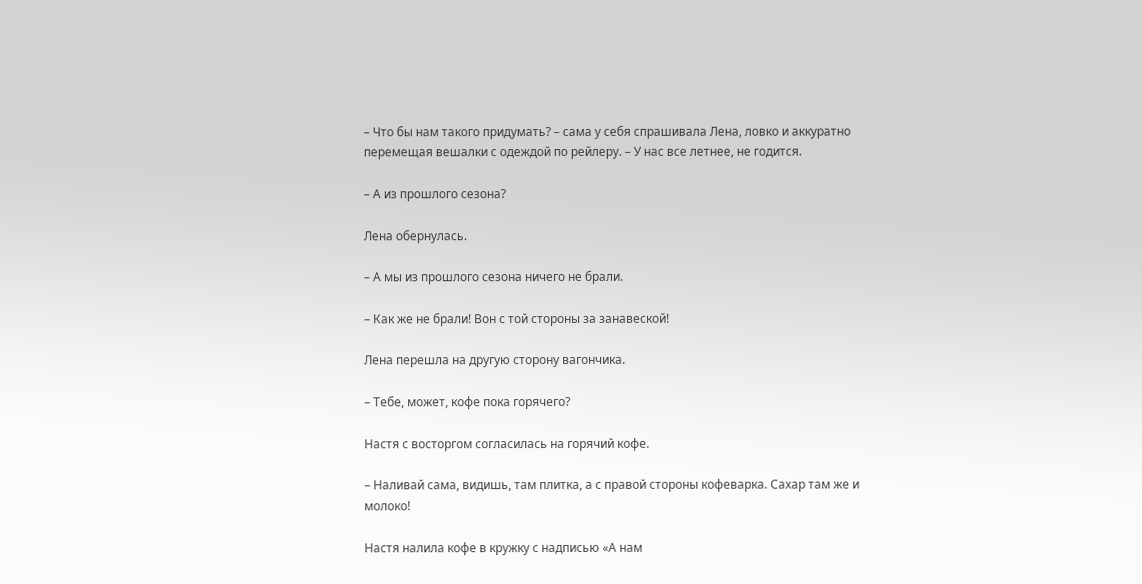– Что бы нам такого придумать? – сама у себя спрашивала Лена, ловко и аккуратно перемещая вешалки с одеждой по рейлеру. – У нас все летнее, не годится.

– А из прошлого сезона?

Лена обернулась.

– А мы из прошлого сезона ничего не брали.

– Как же не брали! Вон с той стороны за занавеской!

Лена перешла на другую сторону вагончика.

– Тебе, может, кофе пока горячего?

Настя с восторгом согласилась на горячий кофе.

– Наливай сама, видишь, там плитка, а с правой стороны кофеварка. Сахар там же и молоко!

Настя налила кофе в кружку с надписью «А нам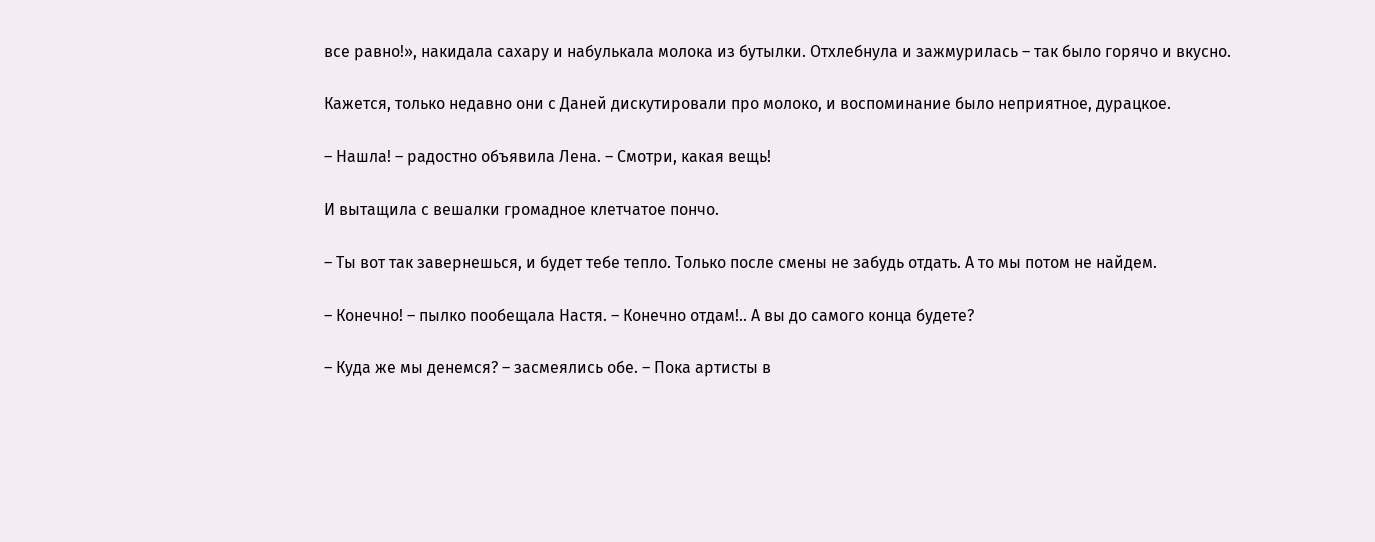все равно!», накидала сахару и набулькала молока из бутылки. Отхлебнула и зажмурилась – так было горячо и вкусно.

Кажется, только недавно они с Даней дискутировали про молоко, и воспоминание было неприятное, дурацкое.

– Нашла! – радостно объявила Лена. – Смотри, какая вещь!

И вытащила с вешалки громадное клетчатое пончо.

– Ты вот так завернешься, и будет тебе тепло. Только после смены не забудь отдать. А то мы потом не найдем.

– Конечно! – пылко пообещала Настя. – Конечно отдам!.. А вы до самого конца будете?

– Куда же мы денемся? – засмеялись обе. – Пока артисты в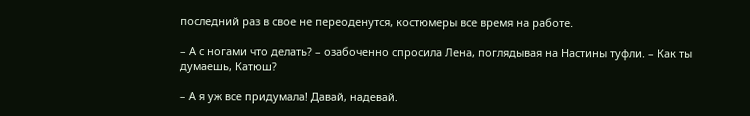последний раз в свое не переоденутся, костюмеры все время на работе.

– А с ногами что делать? – озабоченно спросила Лена, поглядывая на Настины туфли. – Как ты думаешь, Катюш?

– А я уж все придумала! Давай, надевай.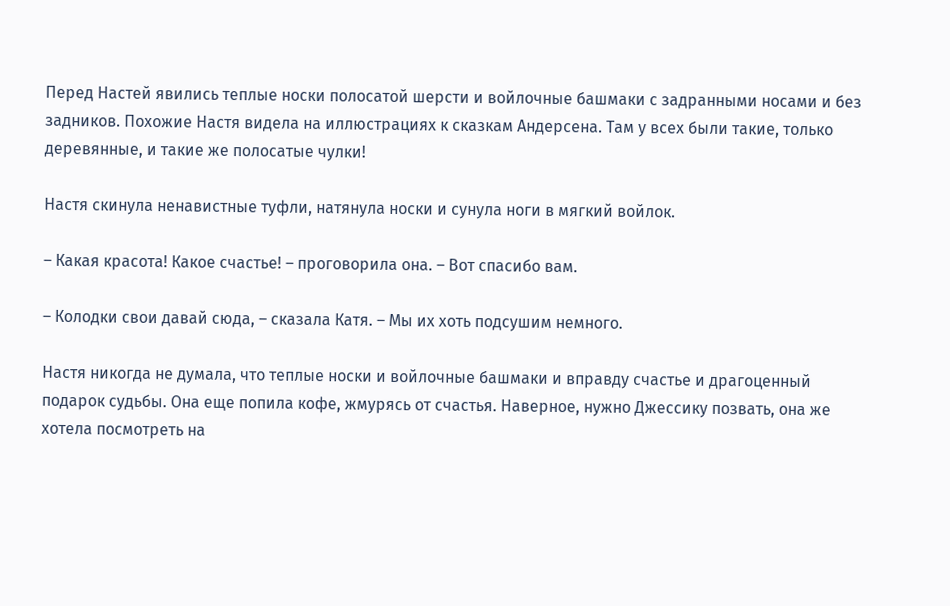Перед Настей явились теплые носки полосатой шерсти и войлочные башмаки с задранными носами и без задников. Похожие Настя видела на иллюстрациях к сказкам Андерсена. Там у всех были такие, только деревянные, и такие же полосатые чулки!

Настя скинула ненавистные туфли, натянула носки и сунула ноги в мягкий войлок.

– Какая красота! Какое счастье! – проговорила она. – Вот спасибо вам.

– Колодки свои давай сюда, – сказала Катя. – Мы их хоть подсушим немного.

Настя никогда не думала, что теплые носки и войлочные башмаки и вправду счастье и драгоценный подарок судьбы. Она еще попила кофе, жмурясь от счастья. Наверное, нужно Джессику позвать, она же хотела посмотреть на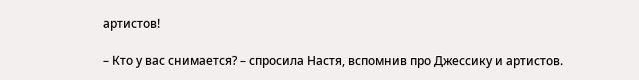артистов!

– Кто у вас снимается? – спросила Настя, вспомнив про Джессику и артистов.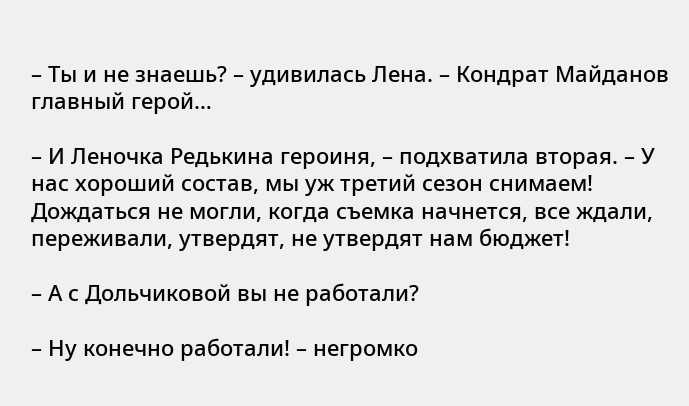– Ты и не знаешь? – удивилась Лена. – Кондрат Майданов главный герой…

– И Леночка Редькина героиня, – подхватила вторая. – У нас хороший состав, мы уж третий сезон снимаем! Дождаться не могли, когда съемка начнется, все ждали, переживали, утвердят, не утвердят нам бюджет!

– А с Дольчиковой вы не работали?

– Ну конечно работали! – негромко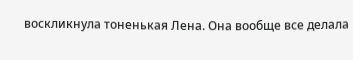воскликнула тоненькая Лена. Она вообще все делала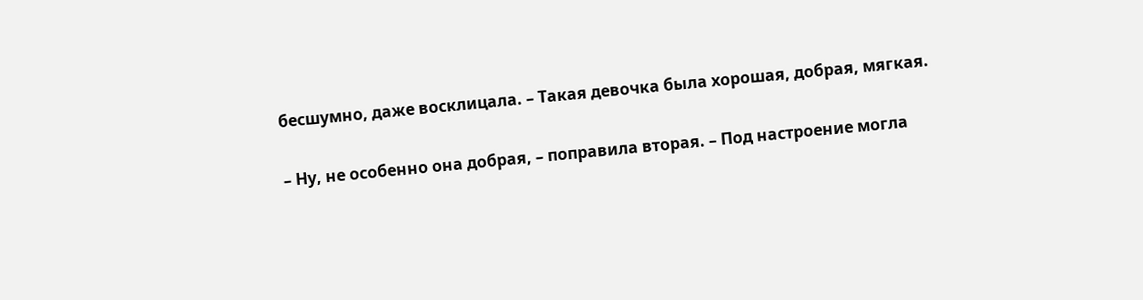бесшумно, даже восклицала. – Такая девочка была хорошая, добрая, мягкая.

– Ну, не особенно она добрая, – поправила вторая. – Под настроение могла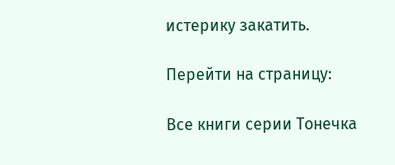истерику закатить.

Перейти на страницу:

Все книги серии Тонечка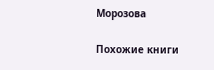Морозова

Похожие книги